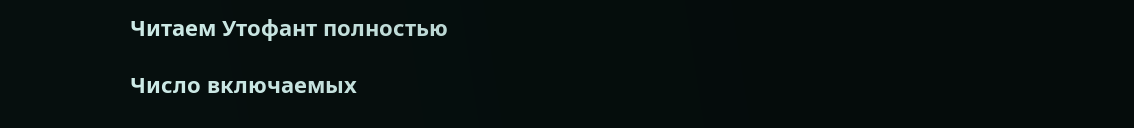Читаем Утофант полностью

Число включаемых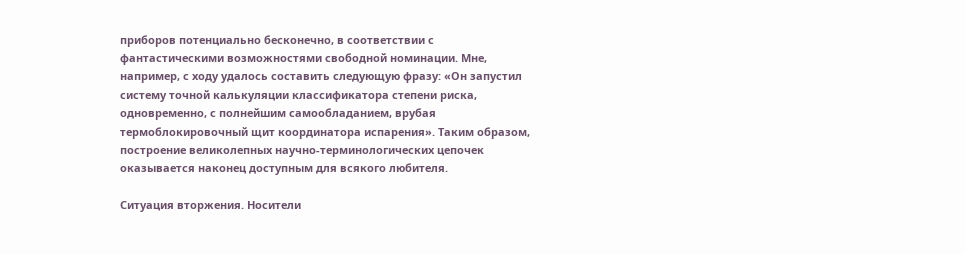приборов потенциально бесконечно, в соответствии с фантастическими возможностями свободной номинации. Мне, например, с ходу удалось составить следующую фразу: «Он запустил систему точной калькуляции классификатора степени риска, одновременно, с полнейшим самообладанием, врубая термоблокировочный щит координатора испарения». Таким образом, построение великолепных научно-терминологических цепочек оказывается наконец доступным для всякого любителя.

Ситуация вторжения. Носители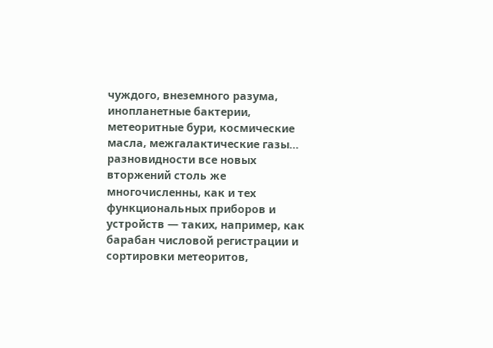чуждого, внеземного разума, инопланетные бактерии, метеоритные бури, космические масла, межгалактические газы… разновидности все новых вторжений столь же многочисленны, как и тех функциональных приборов и устройств — таких, например, как барабан числовой регистрации и сортировки метеоритов,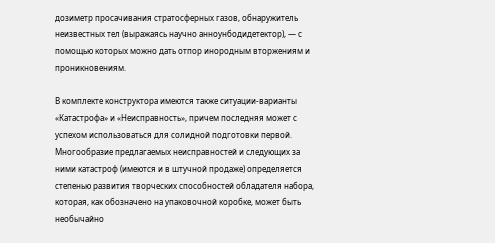дозиметр просачивания стратосферных газов, обнаружитель неизвестных тел (выражаясь научно анноунбодидетектор), — с помощью которых можно дать отпор инородным вторжениям и проникновениям.

В комплекте конструктора имеются также ситуации-варианты «Катастрофа» и «Неисправность», причем последняя может с успехом использоваться для солидной подготовки первой. Многообразие предлагаемых неисправностей и следующих за ними катастроф (имеются и в штучной продаже) определяется степенью развития творческих способностей обладателя набора, которая, как обозначено на упаковочной коробке, может быть необычайно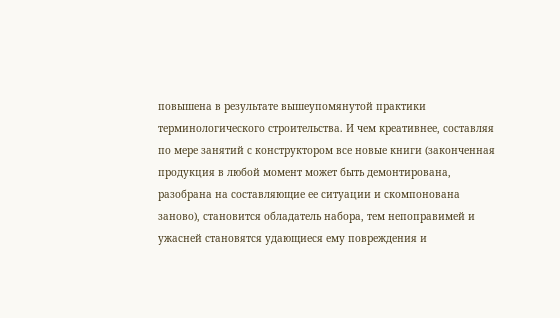повышена в результате вышеупомянутой практики терминологического строительства. И чем креативнее, составляя по мере занятий с конструктором все новые книги (законченная продукция в любой момент может быть демонтирована, разобрана на составляющие ее ситуации и скомпонована заново), становится обладатель набора, тем непоправимей и ужасней становятся удающиеся ему повреждения и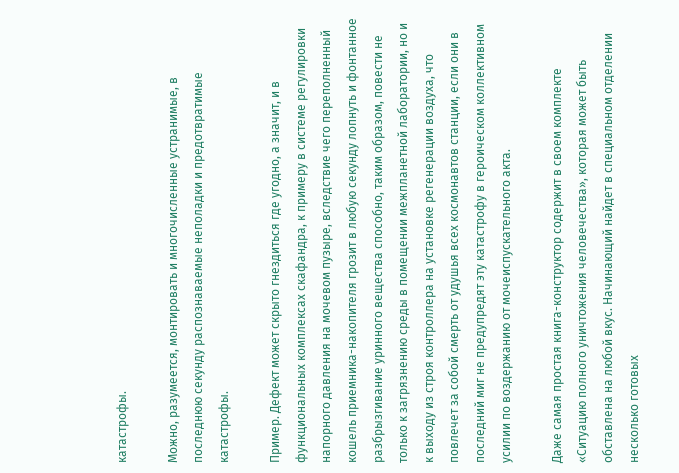катастрофы.

Можно, разумеется, монтировать и многочисленные устранимые, в последнюю секунду распознаваемые неполадки и предотвратимые катастрофы.

Пример. Дефект может скрыто гнездиться где угодно, а значит, и в функциональных комплексах скафандра, к примеру в системе регулировки напорного давления на мочевом пузыре, вследствие чего переполненный кошель приемника-накопителя грозит в любую секунду лопнуть и фонтанное разбрызгивание уринного вещества способно, таким образом, повести не только к загрязнению среды в помещении межпланетной лаборатории, но и к выходу из строя контроллера на установке регенерации воздуха, что повлечет за собой смерть от удушья всех космонавтов станции, если они в последний миг не предупредят эту катастрофу в героическом коллективном усилии по воздержанию от мочеиспускательного акта.

Даже самая простая книга-конструктор содержит в своем комплекте «Ситуацию полного уничтожения человечества», которая может быть обставлена на любой вкус. Начинающий найдет в специальном отделении несколько готовых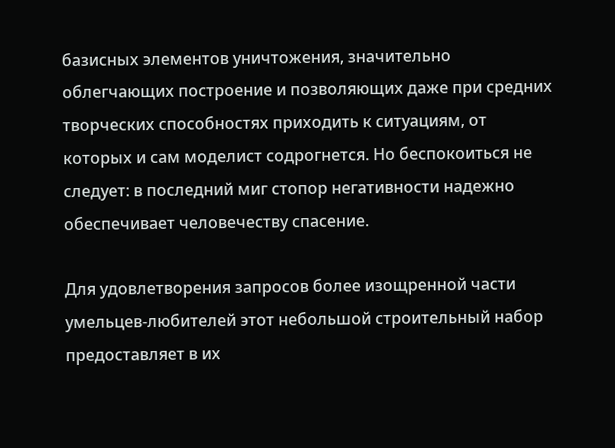базисных элементов уничтожения, значительно облегчающих построение и позволяющих даже при средних творческих способностях приходить к ситуациям, от которых и сам моделист содрогнется. Но беспокоиться не следует: в последний миг стопор негативности надежно обеспечивает человечеству спасение.

Для удовлетворения запросов более изощренной части умельцев-любителей этот небольшой строительный набор предоставляет в их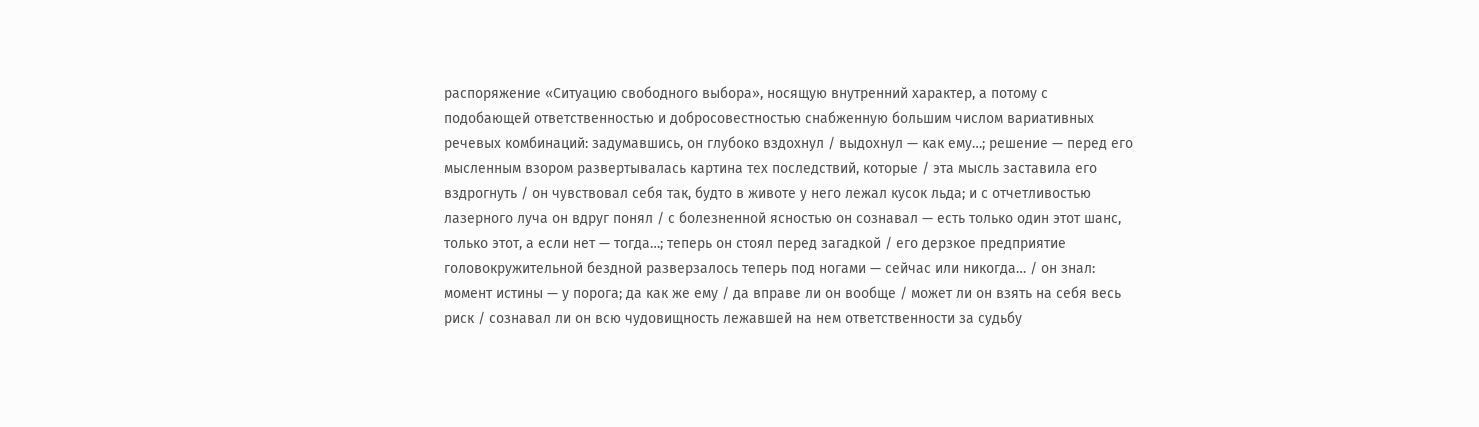распоряжение «Ситуацию свободного выбора», носящую внутренний характер, а потому с подобающей ответственностью и добросовестностью снабженную большим числом вариативных речевых комбинаций: задумавшись, он глубоко вздохнул / выдохнул — как ему…; решение — перед его мысленным взором развертывалась картина тех последствий, которые / эта мысль заставила его вздрогнуть / он чувствовал себя так, будто в животе у него лежал кусок льда; и с отчетливостью лазерного луча он вдруг понял / с болезненной ясностью он сознавал — есть только один этот шанс, только этот, а если нет — тогда…; теперь он стоял перед загадкой / его дерзкое предприятие головокружительной бездной разверзалось теперь под ногами — сейчас или никогда… / он знал: момент истины — у порога; да как же ему / да вправе ли он вообще / может ли он взять на себя весь риск / сознавал ли он всю чудовищность лежавшей на нем ответственности за судьбу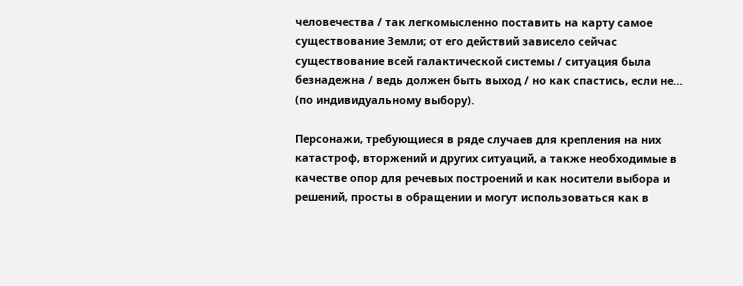человечества / так легкомысленно поставить на карту самое существование Земли; от его действий зависело сейчас существование всей галактической системы / ситуация была безнадежна / ведь должен быть выход / но как спастись, если не… (по индивидуальному выбору).

Персонажи, требующиеся в ряде случаев для крепления на них катастроф, вторжений и других ситуаций, а также необходимые в качестве опор для речевых построений и как носители выбора и решений, просты в обращении и могут использоваться как в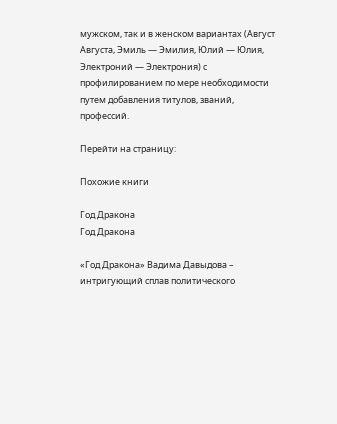мужском, так и в женском вариантах (Август Августа, Эмиль — Эмилия, Юлий — Юлия, Электроний — Электрония) с профилированием по мере необходимости путем добавления титулов, званий, профессий.

Перейти на страницу:

Похожие книги

Год Дракона
Год Дракона

«Год Дракона» Вадима Давыдова – интригующий сплав политического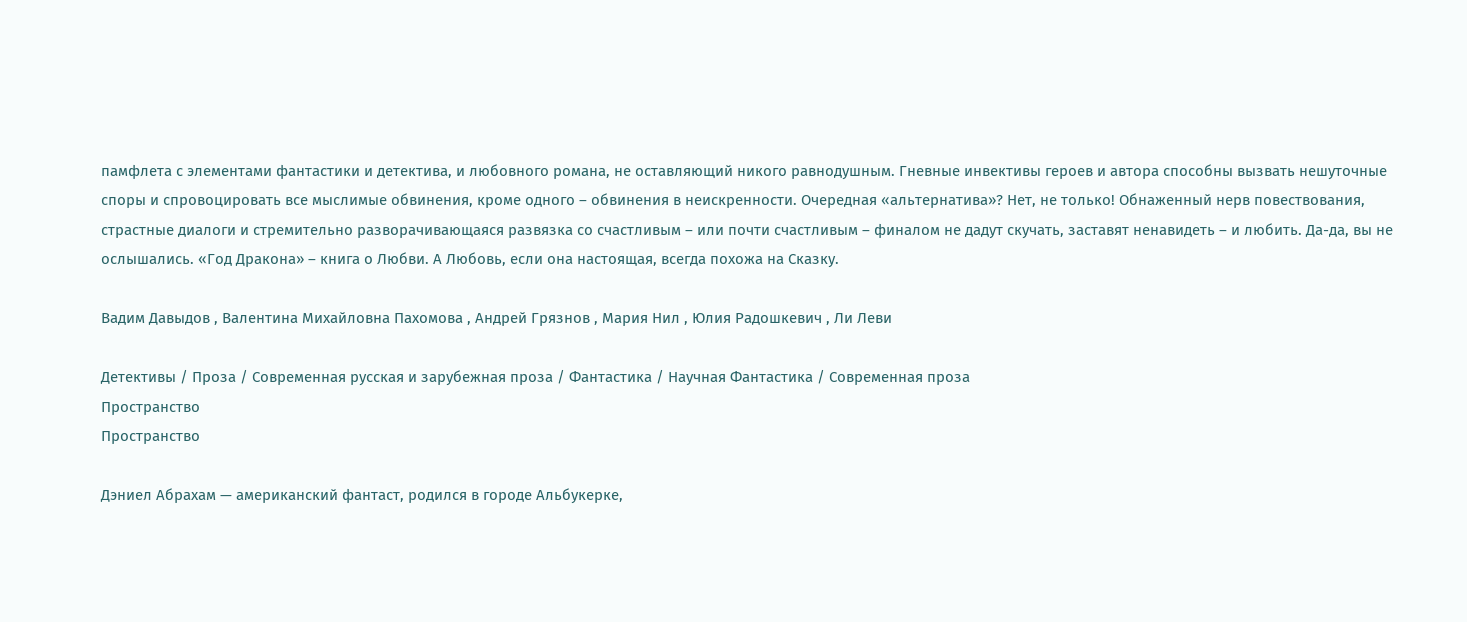памфлета с элементами фантастики и детектива, и любовного романа, не оставляющий никого равнодушным. Гневные инвективы героев и автора способны вызвать нешуточные споры и спровоцировать все мыслимые обвинения, кроме одного – обвинения в неискренности. Очередная «альтернатива»? Нет, не только! Обнаженный нерв повествования, страстные диалоги и стремительно разворачивающаяся развязка со счастливым – или почти счастливым – финалом не дадут скучать, заставят ненавидеть – и любить. Да-да, вы не ослышались. «Год Дракона» – книга о Любви. А Любовь, если она настоящая, всегда похожа на Сказку.

Вадим Давыдов , Валентина Михайловна Пахомова , Андрей Грязнов , Мария Нил , Юлия Радошкевич , Ли Леви

Детективы / Проза / Современная русская и зарубежная проза / Фантастика / Научная Фантастика / Современная проза
Пространство
Пространство

Дэниел Абрахам — американский фантаст, родился в городе Альбукерке,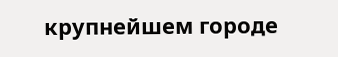крупнейшем городе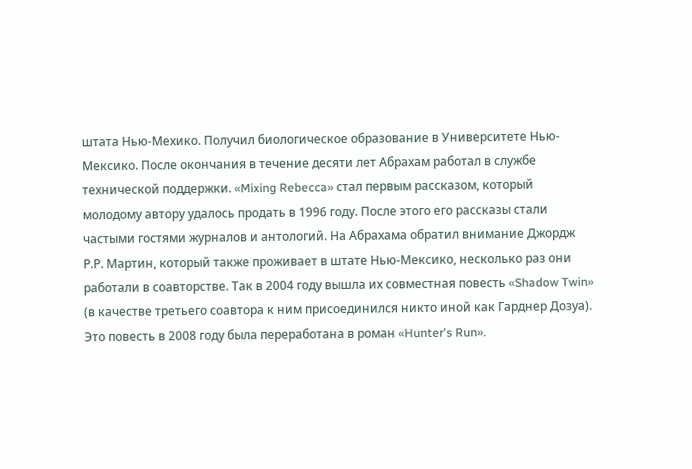штата Нью-Мехико. Получил биологическое образование в Университете Нью-Мексико. После окончания в течение десяти лет Абрахам работал в службе технической поддержки. «Mixing Rebecca» стал первым рассказом, который молодому автору удалось продать в 1996 году. После этого его рассказы стали частыми гостями журналов и антологий. На Абрахама обратил внимание Джордж Р.Р. Мартин, который также проживает в штате Нью-Мексико, несколько раз они работали в соавторстве. Так в 2004 году вышла их совместная повесть «Shadow Twin» (в качестве третьего соавтора к ним присоединился никто иной как Гарднер Дозуа). Это повесть в 2008 году была переработана в роман «Hunter's Run».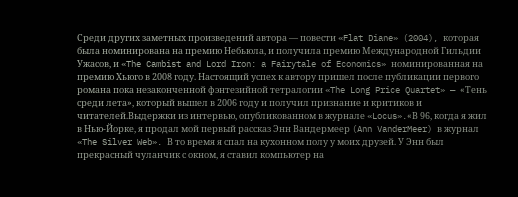Среди других заметных произведений автора — повести «Flat Diane» (2004), которая была номинирована на премию Небьюла, и получила премию Международной Гильдии Ужасов, и «The Cambist and Lord Iron: a Fairytale of Economics» номинированная на премию Хьюго в 2008 году. Настоящий успех к автору пришел после публикации первого романа пока незаконченной фэнтезийной тетралогии «The Long Price Quartet» — «Тень среди лета», который вышел в 2006 году и получил признание и критиков и читателей.Выдержки из интервью, опубликованном в журнале «Locus».«В 96, когда я жил в Нью-Йорке, я продал мой первый рассказ Энн Вандермеер (Ann VanderMeer) в журнал «The Silver Web». В то время я спал на кухонном полу у моих друзей. У Энн был прекрасный чуланчик с окном, я ставил компьютер на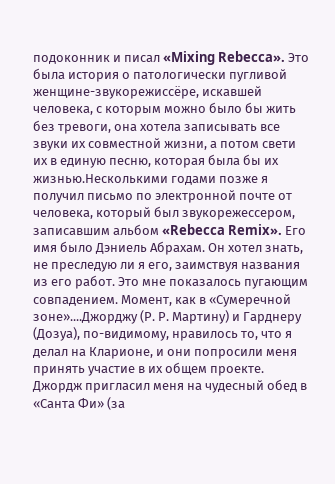подоконник и писал «Mixing Rebecca». Это была история о патологически пугливой женщине-звукорежиссёре, искавшей человека, с которым можно было бы жить без тревоги, она хотела записывать все звуки их совместной жизни, а потом свети их в единую песню, которая была бы их жизнью.Несколькими годами позже я получил письмо по электронной почте от человека, который был звукорежессером, записавшим альбом «Rebecca Remix». Его имя было Дэниель Абрахам. Он хотел знать, не преследую ли я его, заимствуя названия из его работ. Это мне показалось пугающим совпадением. Момент, как в «Сумеречной зоне»....Джорджу (Р. Р. Мартину) и Гарднеру (Дозуа), по-видимому, нравилось то, что я делал на Кларионе, и они попросили меня принять участие в их общем проекте. Джордж пригласил меня на чудесный обед в «Санта Фи» (за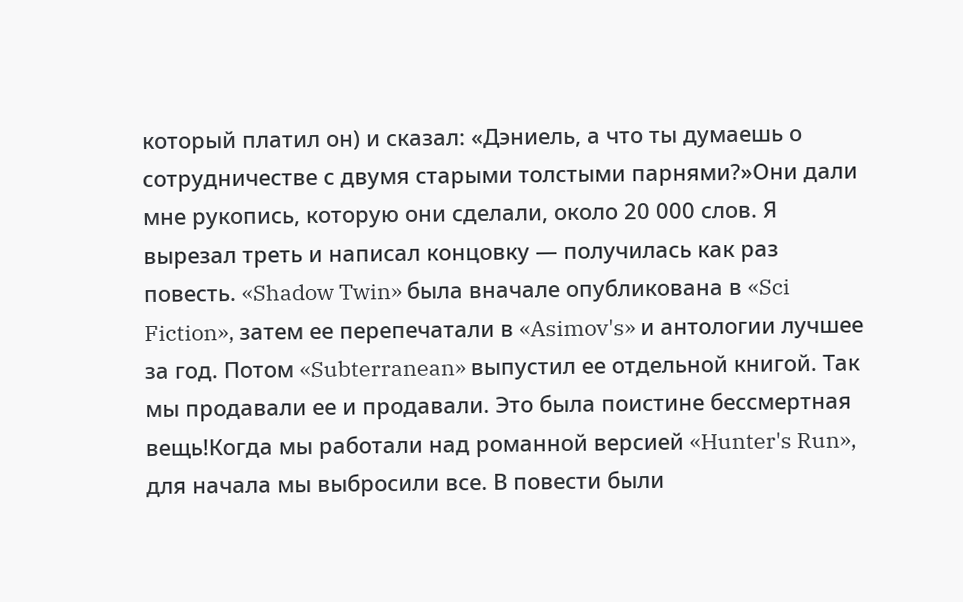который платил он) и сказал: «Дэниель, а что ты думаешь о сотрудничестве с двумя старыми толстыми парнями?»Они дали мне рукопись, которую они сделали, около 20 000 слов. Я вырезал треть и написал концовку — получилась как раз повесть. «Shadow Twin» была вначале опубликована в «Sci Fiction», затем ее перепечатали в «Asimov's» и антологии лучшее за год. Потом «Subterranean» выпустил ее отдельной книгой. Так мы продавали ее и продавали. Это была поистине бессмертная вещь!Когда мы работали над романной версией «Hunter's Run», для начала мы выбросили все. В повести были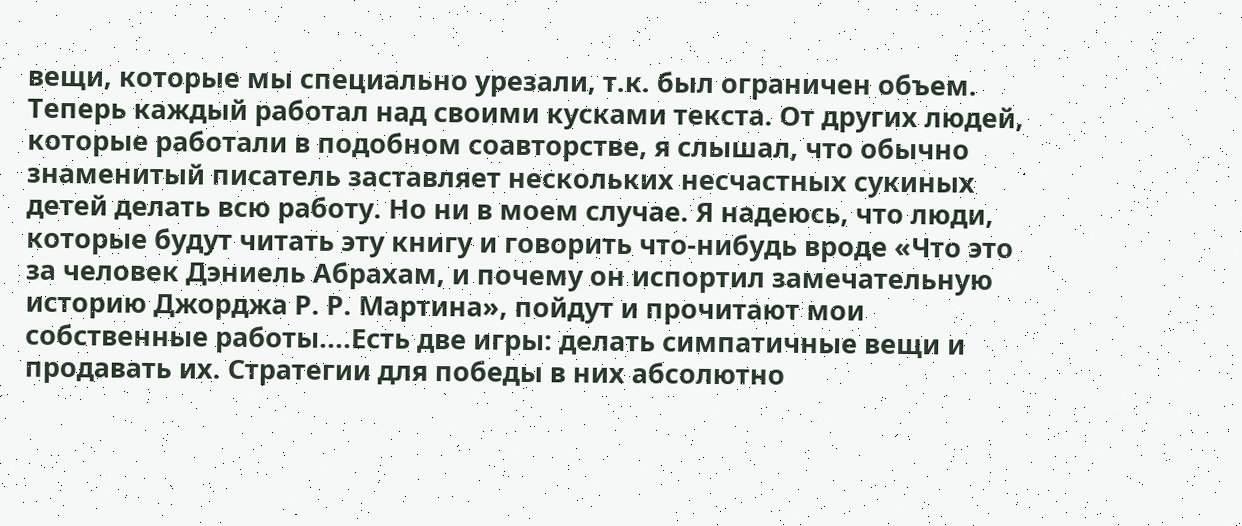вещи, которые мы специально урезали, т.к. был ограничен объем. Теперь каждый работал над своими кусками текста. От других людей, которые работали в подобном соавторстве, я слышал, что обычно знаменитый писатель заставляет нескольких несчастных сукиных детей делать всю работу. Но ни в моем случае. Я надеюсь, что люди, которые будут читать эту книгу и говорить что-нибудь вроде «Что это за человек Дэниель Абрахам, и почему он испортил замечательную историю Джорджа Р. Р. Мартина», пойдут и прочитают мои собственные работы....Есть две игры: делать симпатичные вещи и продавать их. Стратегии для победы в них абсолютно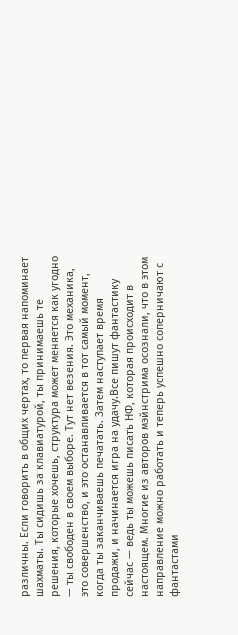различны. Если говорить в общих чертах, то первая напоминает шахматы. Ты сидишь за клавиатурой, ты принимаешь те решения, которые хочешь, структура может меняется как угодно — ты свободен в своем выборе. Тут нет везения. Это механика, это совершенство, и это останавливается в тот самый момент, когда ты заканчиваешь печатать. Затем наступает время продажи, и начинается игра на удачу.Все пишут фантастику сейчас — ведь ты можешь писать НФ, которая происходит в настоящем. Многие из авторов мэйнстрима осознали, что в этом направление можно работать и теперь успешно соперничают с фантастами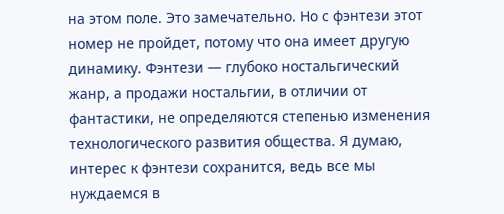на этом поле. Это замечательно. Но с фэнтези этот номер не пройдет, потому что она имеет другую динамику. Фэнтези — глубоко ностальгический жанр, а продажи ностальгии, в отличии от фантастики, не определяются степенью изменения технологического развития общества. Я думаю, интерес к фэнтези сохранится, ведь все мы нуждаемся в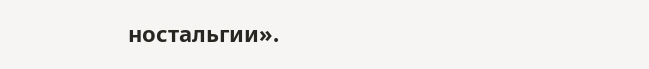ностальгии».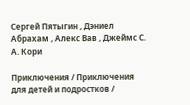Сергей Пятыгин , Дэниел Абрахам , Алекс Вав , Джеймс С. А. Кори

Приключения / Приключения для детей и подростков /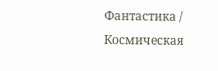Фантастика / Космическая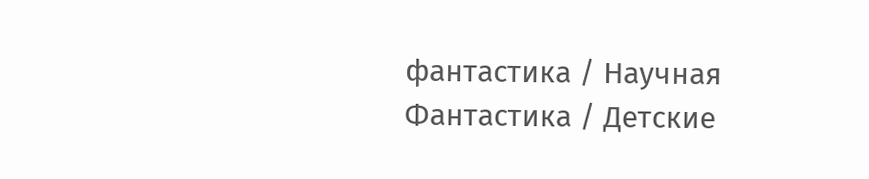фантастика / Научная Фантастика / Детские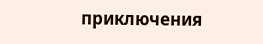приключения